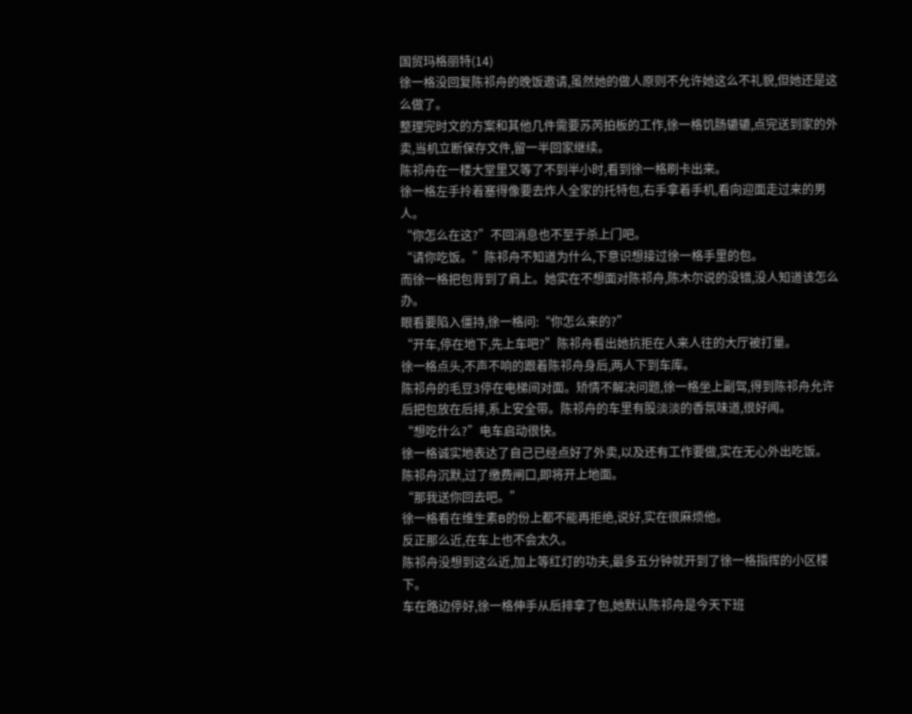国贸玛格丽特(14)
徐一格没回复陈祁舟的晚饭邀请,虽然她的做人原则不允许她这么不礼貌,但她还是这么做了。
整理完时文的方案和其他几件需要苏芮拍板的工作,徐一格饥肠辘辘,点完送到家的外卖,当机立断保存文件,留一半回家继续。
陈祁舟在一楼大堂里又等了不到半小时,看到徐一格刷卡出来。
徐一格左手拎着塞得像要去炸人全家的托特包,右手拿着手机,看向迎面走过来的男人。
“你怎么在这?”不回消息也不至于杀上门吧。
“请你吃饭。”陈祁舟不知道为什么,下意识想接过徐一格手里的包。
而徐一格把包背到了肩上。她实在不想面对陈祁舟,陈木尔说的没错,没人知道该怎么办。
眼看要陷入僵持,徐一格问:“你怎么来的?”
“开车,停在地下,先上车吧?”陈祁舟看出她抗拒在人来人往的大厅被打量。
徐一格点头,不声不响的跟着陈祁舟身后,两人下到车库。
陈祁舟的毛豆3停在电梯间对面。矫情不解决问题,徐一格坐上副驾,得到陈祁舟允许后把包放在后排,系上安全带。陈祁舟的车里有股淡淡的香氛味道,很好闻。
“想吃什么?”电车启动很快。
徐一格诚实地表达了自己已经点好了外卖,以及还有工作要做,实在无心外出吃饭。
陈祁舟沉默,过了缴费闸口,即将开上地面。
“那我送你回去吧。”
徐一格看在维生素B的份上都不能再拒绝,说好,实在很麻烦他。
反正那么近,在车上也不会太久。
陈祁舟没想到这么近,加上等红灯的功夫,最多五分钟就开到了徐一格指挥的小区楼下。
车在路边停好,徐一格伸手从后排拿了包,她默认陈祁舟是今天下班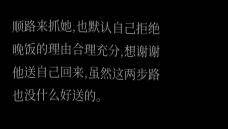顺路来抓她,也默认自己拒绝晚饭的理由合理充分,想谢谢他送自己回来,虽然这两步路也没什么好送的。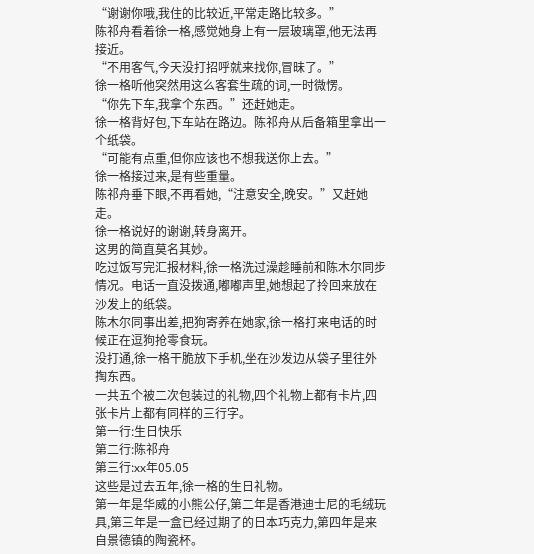“谢谢你哦,我住的比较近,平常走路比较多。”
陈祁舟看着徐一格,感觉她身上有一层玻璃罩,他无法再接近。
“不用客气,今天没打招呼就来找你,冒昧了。”
徐一格听他突然用这么客套生疏的词,一时微愣。
“你先下车,我拿个东西。”还赶她走。
徐一格背好包,下车站在路边。陈祁舟从后备箱里拿出一个纸袋。
“可能有点重,但你应该也不想我送你上去。”
徐一格接过来,是有些重量。
陈祁舟垂下眼,不再看她,“注意安全,晚安。”又赶她走。
徐一格说好的谢谢,转身离开。
这男的简直莫名其妙。
吃过饭写完汇报材料,徐一格洗过澡趁睡前和陈木尔同步情况。电话一直没拨通,嘟嘟声里,她想起了拎回来放在沙发上的纸袋。
陈木尔同事出差,把狗寄养在她家,徐一格打来电话的时候正在逗狗抢零食玩。
没打通,徐一格干脆放下手机,坐在沙发边从袋子里往外掏东西。
一共五个被二次包装过的礼物,四个礼物上都有卡片,四张卡片上都有同样的三行字。
第一行:生日快乐
第二行:陈祁舟
第三行:xx年05.05
这些是过去五年,徐一格的生日礼物。
第一年是华威的小熊公仔,第二年是香港迪士尼的毛绒玩具,第三年是一盒已经过期了的日本巧克力,第四年是来自景德镇的陶瓷杯。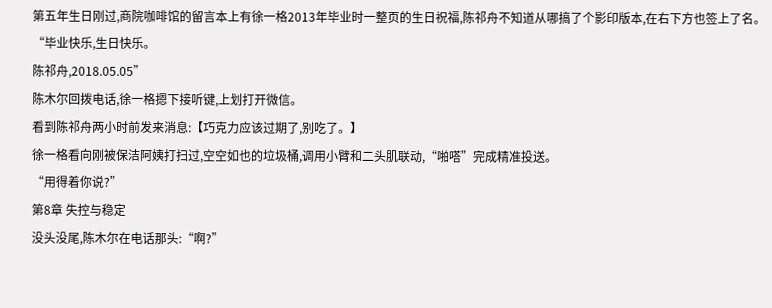第五年生日刚过,商院咖啡馆的留言本上有徐一格2013年毕业时一整页的生日祝福,陈祁舟不知道从哪搞了个影印版本,在右下方也签上了名。
“毕业快乐,生日快乐。
陈祁舟,2018.05.05”
陈木尔回拨电话,徐一格摁下接听键,上划打开微信。
看到陈祁舟两小时前发来消息:【巧克力应该过期了,别吃了。】
徐一格看向刚被保洁阿姨打扫过,空空如也的垃圾桶,调用小臂和二头肌联动,“啪嗒”完成精准投送。
“用得着你说?”
第8章 失控与稳定
没头没尾,陈木尔在电话那头:“啊?”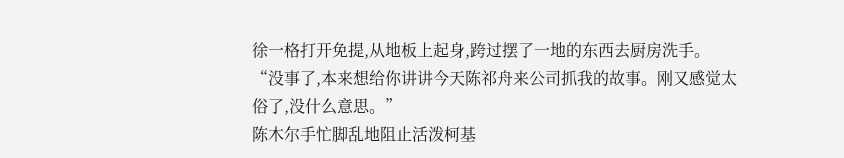徐一格打开免提,从地板上起身,跨过摆了一地的东西去厨房洗手。
“没事了,本来想给你讲讲今天陈祁舟来公司抓我的故事。刚又感觉太俗了,没什么意思。”
陈木尔手忙脚乱地阻止活泼柯基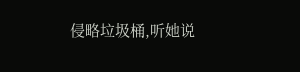侵略垃圾桶,听她说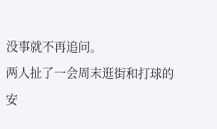没事就不再追问。
两人扯了一会周末逛街和打球的安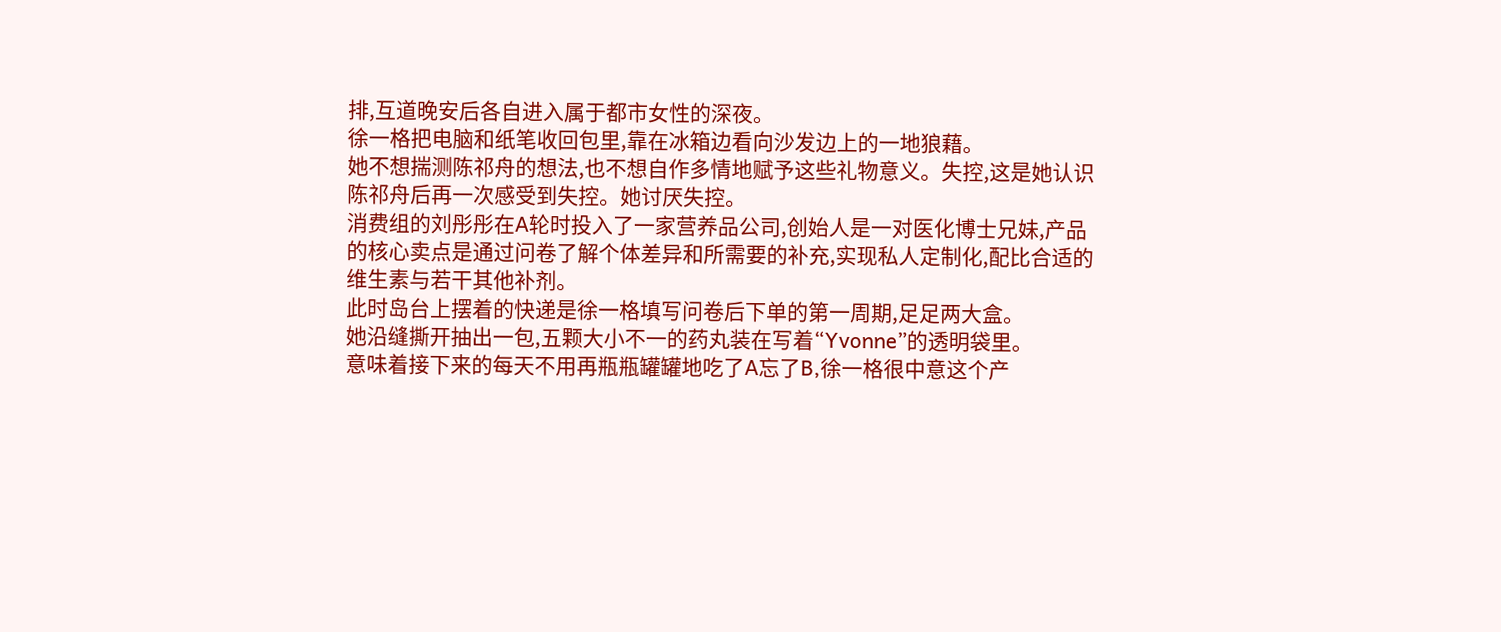排,互道晚安后各自进入属于都市女性的深夜。
徐一格把电脑和纸笔收回包里,靠在冰箱边看向沙发边上的一地狼藉。
她不想揣测陈祁舟的想法,也不想自作多情地赋予这些礼物意义。失控,这是她认识陈祁舟后再一次感受到失控。她讨厌失控。
消费组的刘彤彤在A轮时投入了一家营养品公司,创始人是一对医化博士兄妹,产品的核心卖点是通过问卷了解个体差异和所需要的补充,实现私人定制化,配比合适的维生素与若干其他补剂。
此时岛台上摆着的快递是徐一格填写问卷后下单的第一周期,足足两大盒。
她沿缝撕开抽出一包,五颗大小不一的药丸装在写着“Yvonne”的透明袋里。
意味着接下来的每天不用再瓶瓶罐罐地吃了A忘了B,徐一格很中意这个产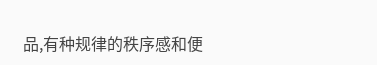品,有种规律的秩序感和便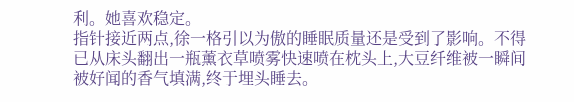利。她喜欢稳定。
指针接近两点,徐一格引以为傲的睡眠质量还是受到了影响。不得已从床头翻出一瓶薰衣草喷雾快速喷在枕头上,大豆纤维被一瞬间被好闻的香气填满,终于埋头睡去。